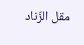مقل الزّناد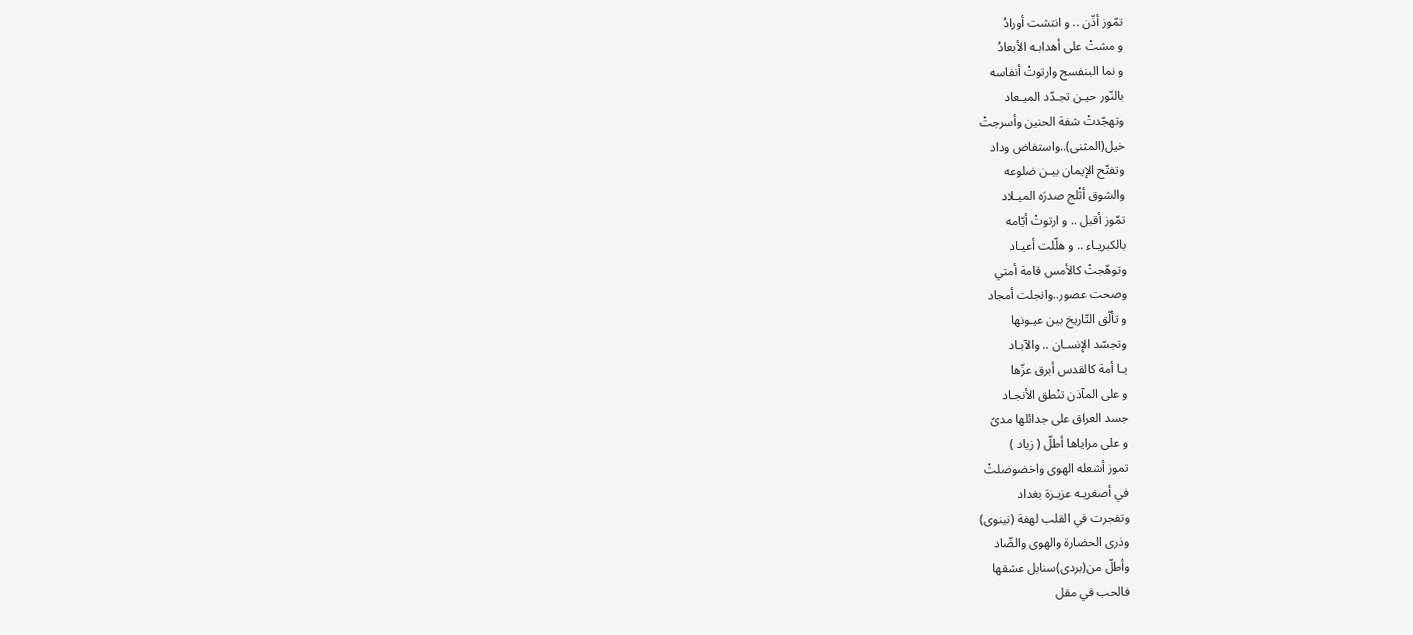تمّوز أذّن .. و انتشت أورادُ
و مشتْ على أهدابـه الأبعادُ
و نما البنفسج وارتوتْ أنفاسه
بالنّور حيـن تجـدّد الميـعاد
وتهجّدتْ شفة الحنين وأسرجتْ
خيل(المثنى)..واستفاض وداد
وتفتّح الإيمان بيـن ضلوعه
والشوق أثْلج صدرَه الميـلاد
تمّوز أقبل .. و ارتوتْ أيّامه
بالكبريـاء .. و هلّلت أعيـاد
وتوهّجتْ كالأمس قامة أمتي
وصحت عصور..وانجلت أمجاد
و تألّق التّاريخ بين عيـونها
وتجسّد الإنسـان .. والآبـاد
يـا أمة كالقدس أبرق عزّها
و على المآذن تنْطق الأنجـاد
جسد العراق على جدائلها مدىً
و على مراياها أطلّ ( زياد )
تموز أشعله الهوى واخضوضلتْ
في أصغريـه عزيـزة بغداد
وتفجرت في القلب لهفة (نينوى)
وذرى الحضارة والهوى والضّاد
وأطلّ من(بردى)سنابل عشقها
فالحب في مقل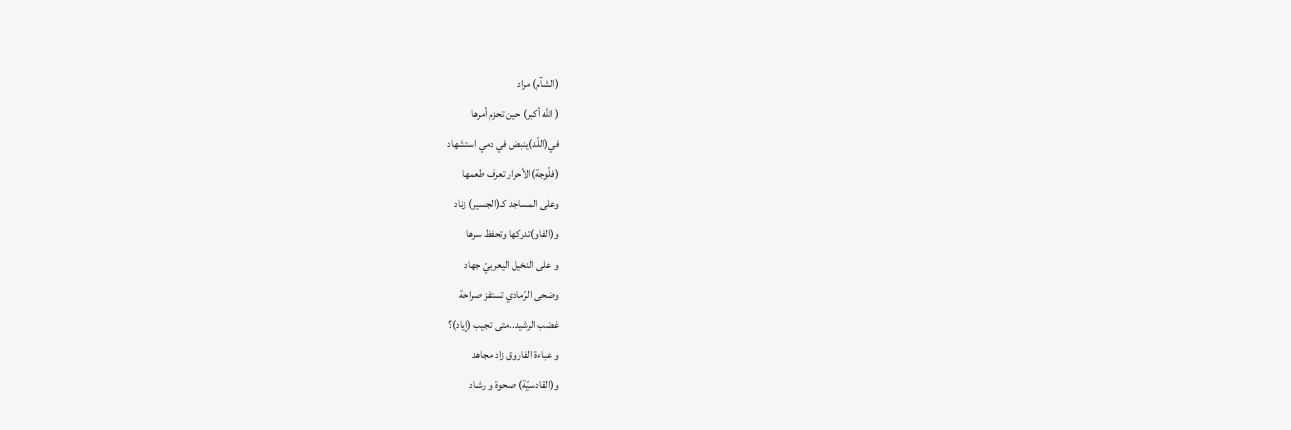(الشآم) مراد
( الله أكبر) حين تحزم أمرها
في(اللّد)ينبض في دمي استشهاد
(فلّوجة)الأحرار تعرف طعمها
وعلى المساجد كـ(الجسير) زناد
و(الفاو)تدركها وتحفظ سرها
و على النخيل اليعربيّ جهاد
وضحى الرّمادي تستفز صراحة
غضب الرشيد..متى تجيب (إياد)؟
و عباءة الفاروق زاد مجاهد
و(القادسيّة) صحوة و رشـاد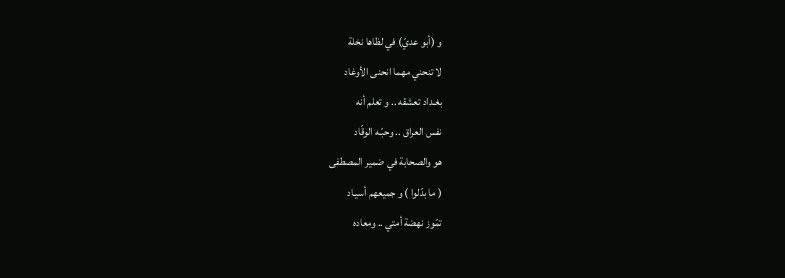و (أبو عديّ) في لظاها نخلة
لا تنحني مهما انحنى الأوغاد
بغـداد تعشقه .. و تعلم أنه
نفس العراق .. وحبّـه الوقّاد
هو والصحابة في ضمير المصطفى
( ما بدّلوا ) و جميعهم أسيـاد
تمّوز نهضة أمتي .. ومعاده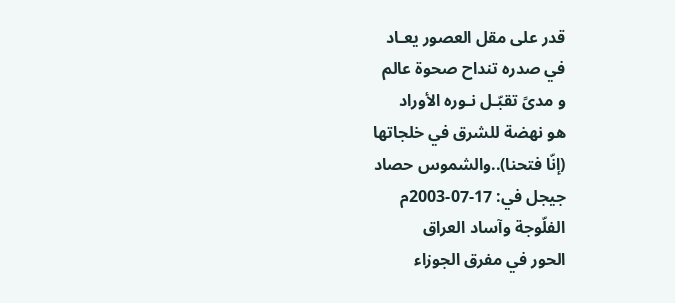قدر على مقل العصور يعـاد
في صدره تنداح صحوة عالم
و مدىً تقبّـل نـوره الأوراد
هو نهضة للشرق في خلجاتها
(إنّا فتحنا)..والشموس حصاد
جيجل في: 17-07-2003م
الفلّوجة وآساد العراق
الحور في مفرق الجوزاء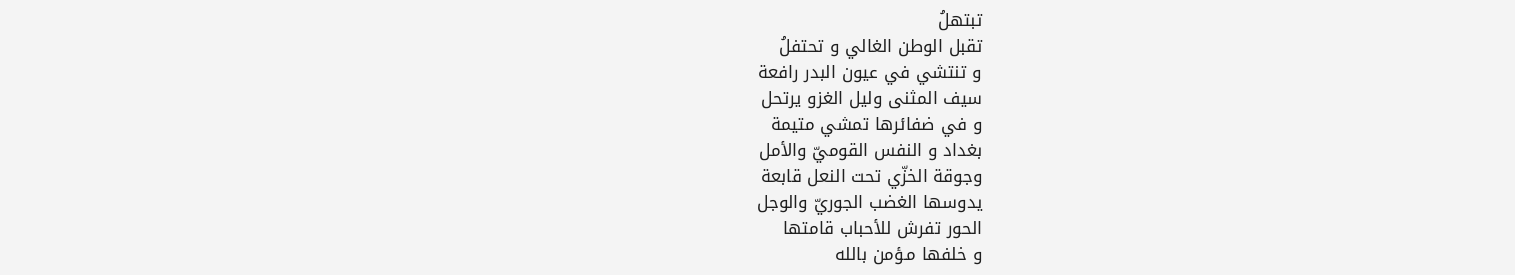تبتهلُ
تقبل الوطن الغالي و تحتفلُ
و تنتشي في عيون البدر رافعة
سيف المثنى وليل الغزو يرتحل
و في ضفائرها تمشي متيمة
بغداد و النفس القوميّ والأمل
وجوقة الخزّي تحت النعل قابعة
يدوسها الغضب الجوريّ والوجل
الحور تفرش للأحباب قامتها
و خلفها مـؤمن بالله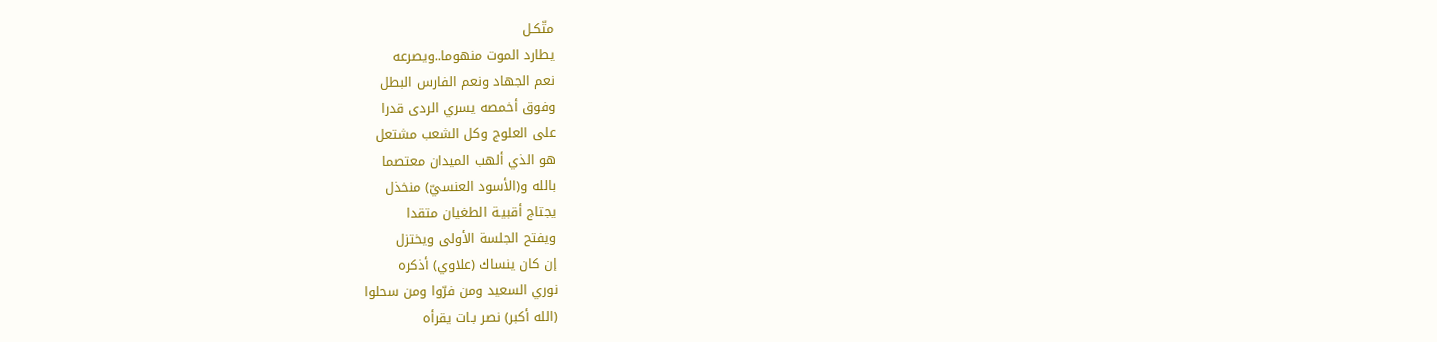متّكـل
يطارد الموت منهوما..ويصرعه
نعم الجهاد ونعم الفارس البطل
وفوق أخمصه يسري الردى قدرا
على العلوج وكل الشعب مشتعل
هو الذي ألهب الميدان معتصما
بالله و(الأسود العنسيّ) منخذل
يجتاج أقبيـة الطغيان متقدا
ويفتح الجلسة الأولى ويختزل
إن كان ينساك (علاوي) أذكره
نوري السعيد ومن فرّوا ومن سحلوا
(الله أكبر) نصر بـات يقرأه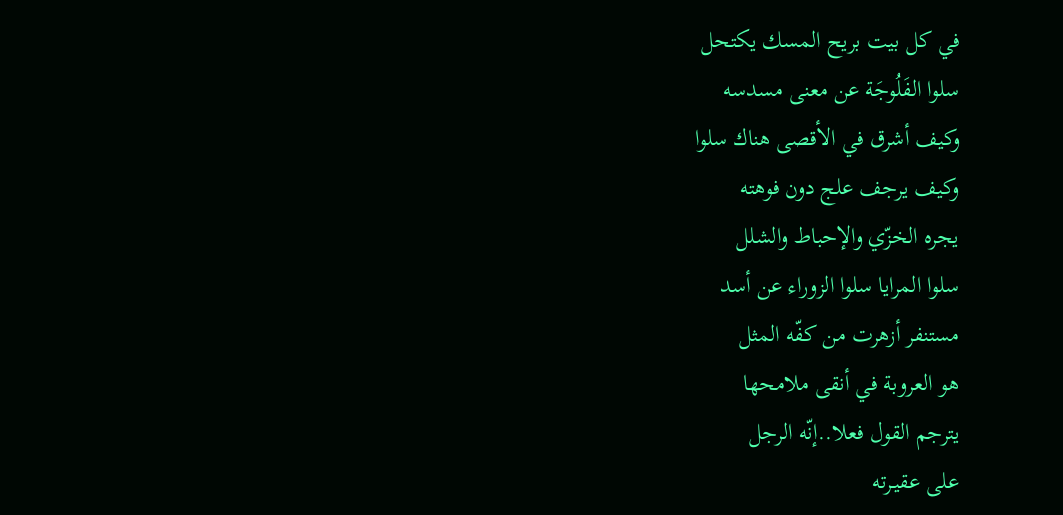في كل بيت بريح المسك يكتحل
سلوا الفَلُوجَة عن معنى مسدسه
وكيف أشرق في الأقصى هناك سلوا
وكيف يرجف علج دون فوهته
يجره الخزّي والإحباط والشلل
سلوا المرايا سلوا الزوراء عن أسد
مستنفر أزهرت من كفّه المثل
هو العروبة في أنقى ملامحها
يترجم القول فعلا..إنّه الرجل
على عقيـرته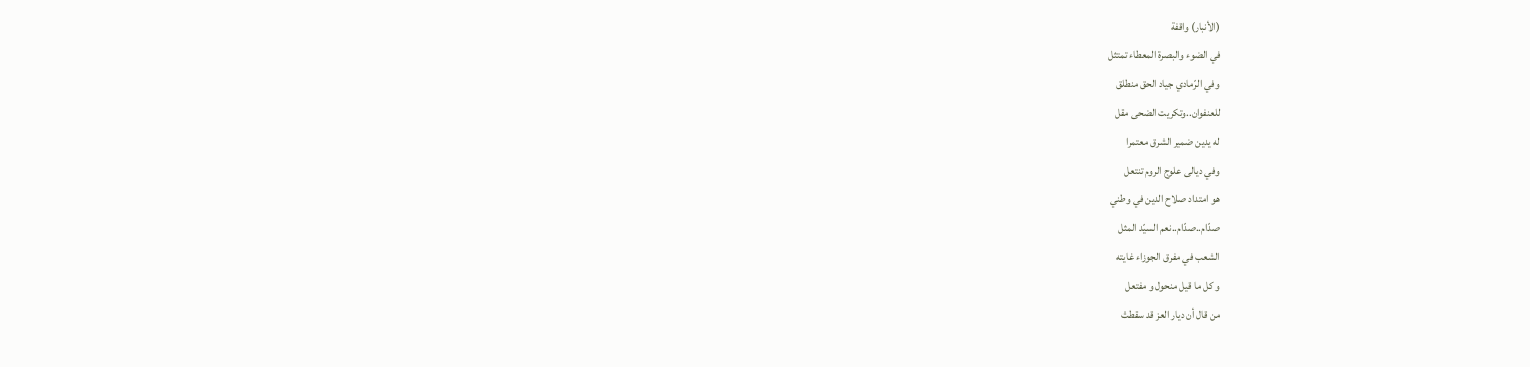(الأنبار) واقفة
في الضوء والبصرة المعطاء تمتثل
وفي الرّمادي جياد الحق منطلق
للعنفوان..وتكريت الضحى مقل
له يدين ضمير الشرق معتمرا
وفي ديالى علوج الروم تنتعل
هو امتداد صلاح الدين في وطني
صدّام..صدّام..نعم السيّد المثل
الشعب في مفرق الجوزاء غايته
و كل ما قيل منحول و مفتعل
من قال أن ديار العز قد سقطتْ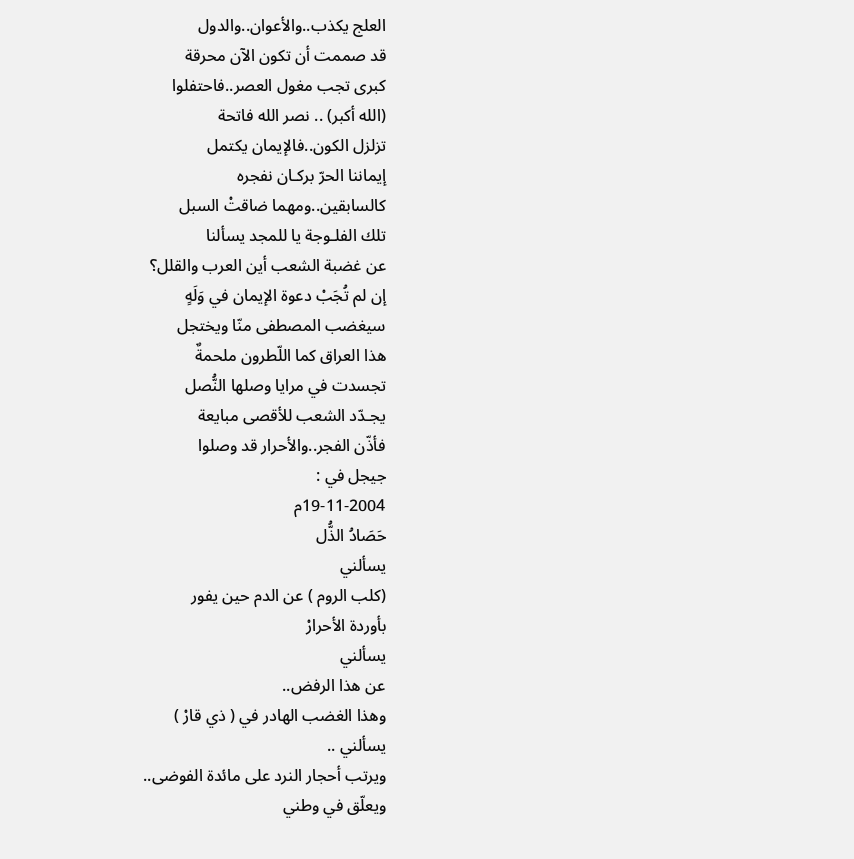العلج يكذب..والأعوان..والدول
قد صممت أن تكون الآن محرقة
كبرى تجب مغول العصر..فاحتفلوا
(الله أكبر) .. نصر الله فاتحة
تزلزل الكون..فالإيمان يكتمل
إيماننا الحرّ بركـان نفجره
كالسابقين..ومهما ضاقتْ السبل
تلك الفلـوجة يا للمجد يسألنا
عن غضبة الشعب أين العرب والقلل؟
إن لم تُجَبْ دعوة الإيمان في وَلَهٍ
سيغضب المصطفى منّا ويختجل
هذا العراق كما اللّطرون ملحمةٌ
تجسدت في مرايا وصلها النُّصل
يجـدّد الشعب للأقصى مبايعة
فأذّن الفجر..والأحرار قد وصلوا
جيجل في :
19-11-2004م
حَصَادُ الذُّل
يسألني
(كلب الروم ) عن الدم حين يفور
بأوردة الأحرارْ
يسألني
عن هذا الرفض..
وهذا الغضب الهادر في ( ذي قارْ )
يسألني ..
ويرتب أحجار النرد على مائدة الفوضى..
ويعلّق في وطني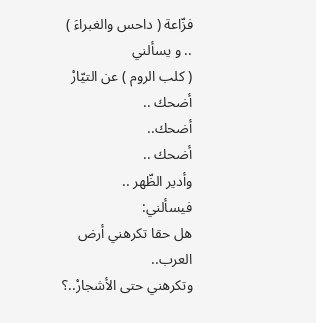فزّاعة ( داحس والغبراءَ ) .. و يسألني
( كلب الروم ) عن التيّارْ
أضحك ..
أضحك..
أضحك ..
وأدير الظّهر ..
فيسألني:
هل حقا تكرهني أرض العرب..
وتكرهني حتى الأشجارْ..؟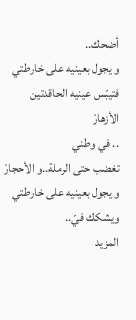أضحك..
و يجول بعينيه على خارطتي
فتيبّس عينيه الحاقدتين الأزهارْ
.. في وطني
تغضب حتى الرملة..و الأحجارْ
و يجول بعينيه على خارطتي
ويشكك فيّ..
المزيد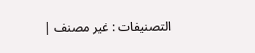التصنيفات : غير مصنف |